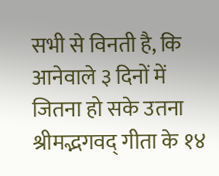सभी से विनती है, कि आनेवाले ३ दिनों में जितना हो सके उतना श्रीमद्भगवद् गीता के १४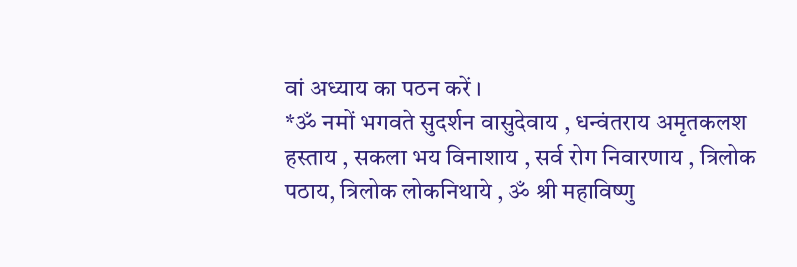वां अध्याय का पठन करें ।
*ॐ नमों भगवते सुदर्शन वासुदेवाय , धन्वंतराय अमृतकलश हस्ताय , सकला भय विनाशाय , सर्व रोग निवारणाय , त्रिलोक पठाय, त्रिलोक लोकनिथाये , ॐ श्री महाविष्णु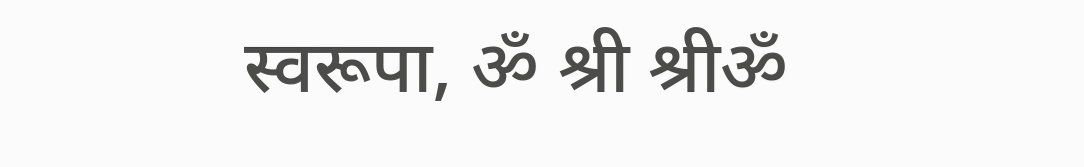स्वरूपा, ॐ श्री श्रीॐ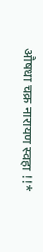औषधा चक्र नारायण स्वहा !!*